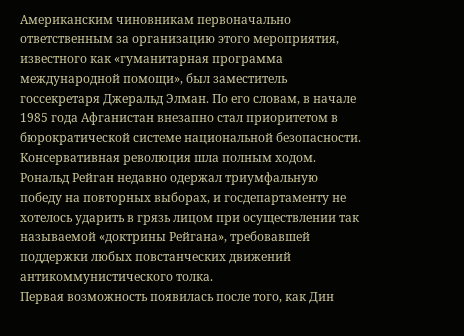Американским чиновникам первоначально ответственным за организацию этого мероприятия, известного как «гуманитарная программа международной помощи», был заместитель госсекретаря Джеральд Элман. По его словам, в начале 1985 года Афганистан внезапно стал приоритетом в бюрократической системе национальной безопасности. Консервативная революция шла полным ходом. Рональд Рейган недавно одержал триумфальную победу на повторных выборах, и госдепартаменту не хотелось ударить в грязь лицом при осуществлении так называемой «доктрины Рейгана», требовавшей поддержки любых повстанческих движений антикоммунистического толка.
Первая возможность появилась после того, как Дин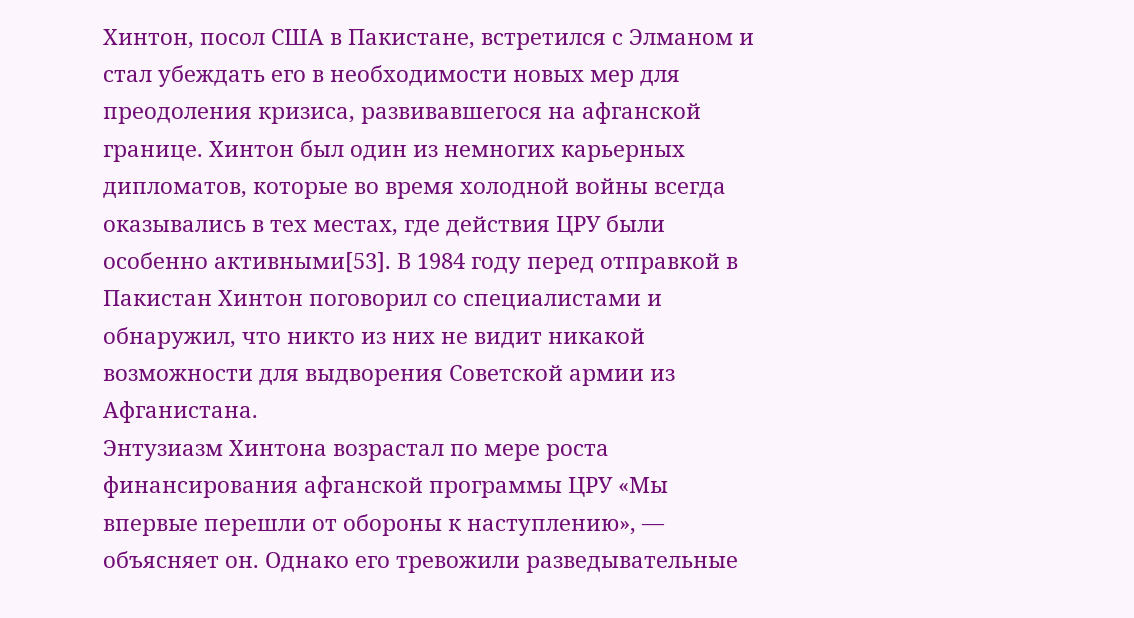Хинтон, посол США в Пакистане, встретился с Элманом и стал убеждать его в необходимости новых мер для преодоления кризиса, развивавшегося на афганской границе. Хинтон был один из немногих карьерных дипломатов, которые во время холодной войны всегда оказывались в тех местах, где действия ЦРУ были особенно активными[53]. В 1984 году перед отправкой в Пакистан Хинтон поговорил со специалистами и обнаружил, что никто из них не видит никакой возможности для выдворения Советской армии из Афганистана.
Энтузиазм Хинтона возрастал по мере роста финансирования афганской программы ЦРУ «Мы впервые перешли от обороны к наступлению», — объясняет он. Однако его тревожили разведывательные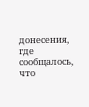донесения, где сообщалось, что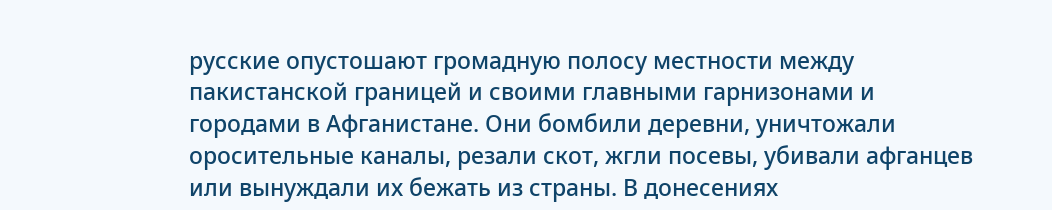русские опустошают громадную полосу местности между пакистанской границей и своими главными гарнизонами и городами в Афганистане. Они бомбили деревни, уничтожали оросительные каналы, резали скот, жгли посевы, убивали афганцев или вынуждали их бежать из страны. В донесениях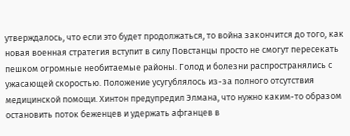утверждалось, что если это будет продолжаться, то война закончится до того, как новая военная стратегия вступит в силу Повстанцы просто не смогут пересекать пешком огромные необитаемые районы. Голод и болезни распространялись с ужасающей скоростью. Положение усугублялось из-за полного отсутствия медицинской помощи. Хинтон предупредил Элмана, что нужно каким-то образом остановить поток беженцев и удержать афганцев в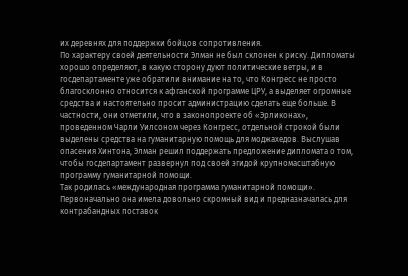их деревнях для поддержки бойцов сопротивления.
По характеру своей деятельности Элман не был склонен к риску. Дипломаты хорошо определяют, в какую сторону дуют политические ветры, и в госдепартаменте уже обратили внимание на то, что Конгресс не просто благосклонно относится к афганской программе ЦРУ, а выделяет огромные средства и настоятельно просит администрацию сделать еще больше. В частности, они отметили, что в законопроекте об «Эрликонах», проведенном Чарли Уилсоном через Конгресс, отдельной строкой были выделены средства на гуманитарную помощь для моджахедов. Выслушав опасения Хинтона, Элман решил поддержать предложение дипломата о том, чтобы госдепартамент развернул под своей эгидой крупномасштабную программу гуманитарной помощи.
Так родилась «международная программа гуманитарной помощи». Первоначально она имела довольно скромный вид и предназначалась для контрабандных поставок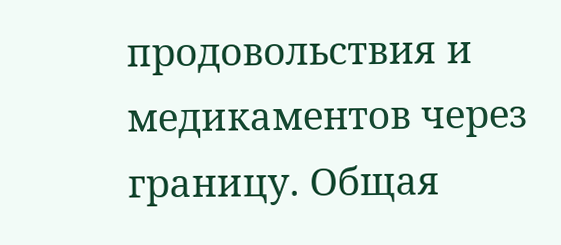продовольствия и медикаментов через границу. Общая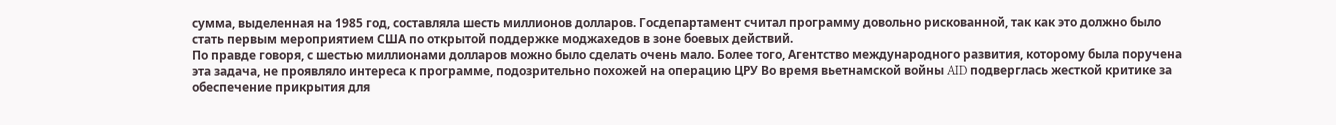сумма, выделенная на 1985 год, составляла шесть миллионов долларов. Госдепартамент считал программу довольно рискованной, так как это должно было стать первым мероприятием США по открытой поддержке моджахедов в зоне боевых действий.
По правде говоря, с шестью миллионами долларов можно было сделать очень мало. Более того, Агентство международного развития, которому была поручена эта задача, не проявляло интереса к программе, подозрительно похожей на операцию ЦРУ Во время вьетнамской войны AID подверглась жесткой критике за обеспечение прикрытия для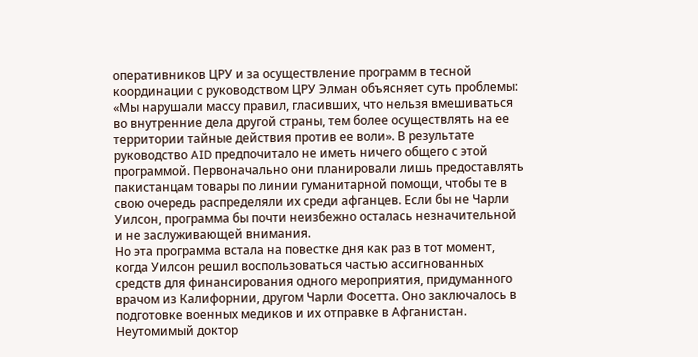оперативников ЦРУ и за осуществление программ в тесной координации с руководством ЦРУ Элман объясняет суть проблемы: «Мы нарушали массу правил, гласивших, что нельзя вмешиваться во внутренние дела другой страны, тем более осуществлять на ее территории тайные действия против ее воли». В результате руководство AID предпочитало не иметь ничего общего с этой программой. Первоначально они планировали лишь предоставлять пакистанцам товары по линии гуманитарной помощи, чтобы те в свою очередь распределяли их среди афганцев. Если бы не Чарли Уилсон, программа бы почти неизбежно осталась незначительной и не заслуживающей внимания.
Но эта программа встала на повестке дня как раз в тот момент, когда Уилсон решил воспользоваться частью ассигнованных средств для финансирования одного мероприятия, придуманного врачом из Калифорнии, другом Чарли Фосетта. Оно заключалось в подготовке военных медиков и их отправке в Афганистан. Неутомимый доктор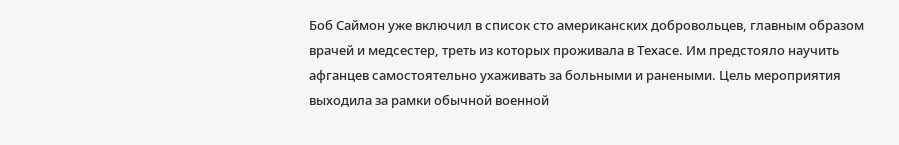Боб Саймон уже включил в список сто американских добровольцев, главным образом врачей и медсестер, треть из которых проживала в Техасе. Им предстояло научить афганцев самостоятельно ухаживать за больными и ранеными. Цель мероприятия выходила за рамки обычной военной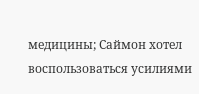медицины; Саймон хотел воспользоваться усилиями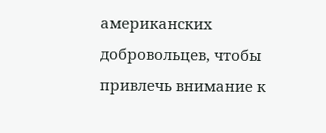американских добровольцев, чтобы привлечь внимание к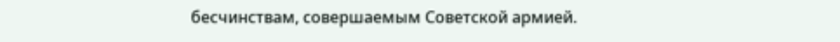бесчинствам, совершаемым Советской армией.